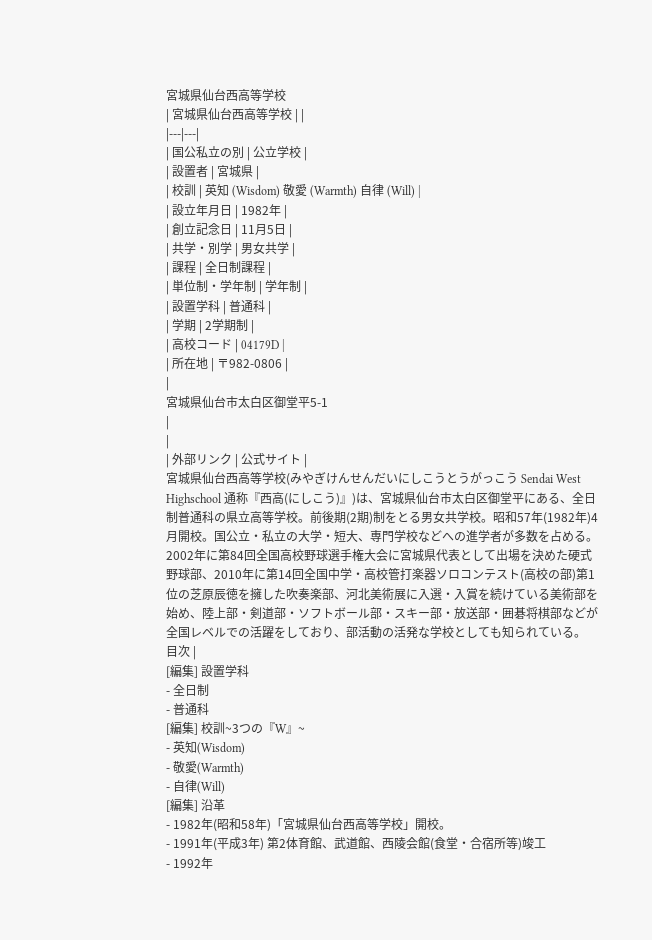宮城県仙台西高等学校
| 宮城県仙台西高等学校 | |
|---|---|
| 国公私立の別 | 公立学校 |
| 設置者 | 宮城県 |
| 校訓 | 英知 (Wisdom) 敬愛 (Warmth) 自律 (Will) |
| 設立年月日 | 1982年 |
| 創立記念日 | 11月5日 |
| 共学・別学 | 男女共学 |
| 課程 | 全日制課程 |
| 単位制・学年制 | 学年制 |
| 設置学科 | 普通科 |
| 学期 | 2学期制 |
| 高校コード | 04179D |
| 所在地 | 〒982-0806 |
|
宮城県仙台市太白区御堂平5-1
|
|
| 外部リンク | 公式サイト |
宮城県仙台西高等学校(みやぎけんせんだいにしこうとうがっこう Sendai West Highschool 通称『西高(にしこう)』)は、宮城県仙台市太白区御堂平にある、全日制普通科の県立高等学校。前後期(2期)制をとる男女共学校。昭和57年(1982年)4月開校。国公立・私立の大学・短大、専門学校などへの進学者が多数を占める。
2002年に第84回全国高校野球選手権大会に宮城県代表として出場を決めた硬式野球部、2010年に第14回全国中学・高校管打楽器ソロコンテスト(高校の部)第1位の芝原辰徳を擁した吹奏楽部、河北美術展に入選・入賞を続けている美術部を始め、陸上部・剣道部・ソフトボール部・スキー部・放送部・囲碁将棋部などが全国レベルでの活躍をしており、部活動の活発な学校としても知られている。
目次 |
[編集] 設置学科
- 全日制
- 普通科
[編集] 校訓~3つの『W』~
- 英知(Wisdom)
- 敬愛(Warmth)
- 自律(Will)
[編集] 沿革
- 1982年(昭和58年)「宮城県仙台西高等学校」開校。
- 1991年(平成3年) 第2体育館、武道館、西陵会館(食堂・合宿所等)竣工
- 1992年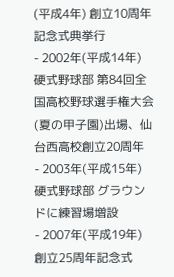(平成4年) 創立10周年記念式典挙行
- 2002年(平成14年) 硬式野球部 第84回全国高校野球選手権大会(夏の甲子園)出場、仙台西高校創立20周年
- 2003年(平成15年) 硬式野球部 グラウンドに練習場増設
- 2007年(平成19年) 創立25周年記念式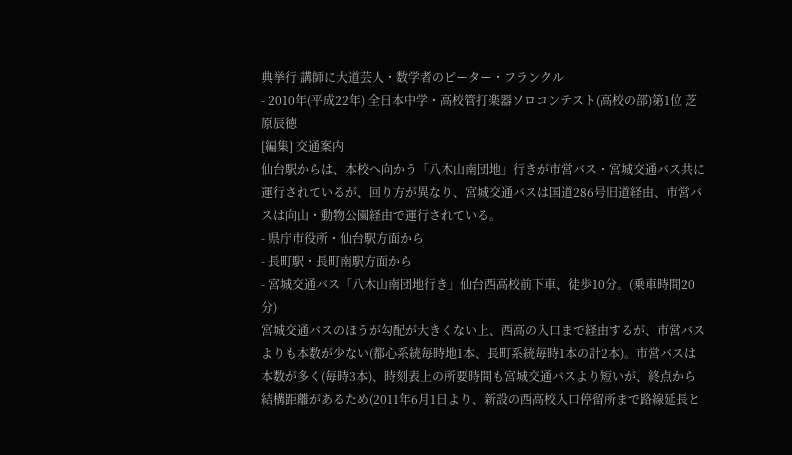典挙行 講師に大道芸人・数学者のピーター・フランクル
- 2010年(平成22年) 全日本中学・高校管打楽器ソロコンテスト(高校の部)第1位 芝原辰徳
[編集] 交通案内
仙台駅からは、本校へ向かう「八木山南団地」行きが市営バス・宮城交通バス共に運行されているが、回り方が異なり、宮城交通バスは国道286号旧道経由、市営バスは向山・動物公園経由で運行されている。
- 県庁市役所・仙台駅方面から
- 長町駅・長町南駅方面から
- 宮城交通バス「八木山南団地行き」仙台西高校前下車、徒歩10分。(乗車時間20分)
宮城交通バスのほうが勾配が大きくない上、西高の入口まで経由するが、市営バスよりも本数が少ない(都心系統毎時地1本、長町系統毎時1本の計2本)。市営バスは本数が多く(毎時3本)、時刻表上の所要時間も宮城交通バスより短いが、終点から結構距離があるため(2011年6月1日より、新設の西高校入口停留所まで路線延長と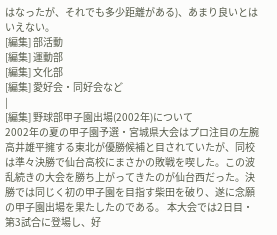はなったが、それでも多少距離がある)、あまり良いとはいえない。
[編集] 部活動
[編集] 運動部
[編集] 文化部
[編集] 愛好会・同好会など
|
[編集] 野球部甲子園出場(2002年)について
2002年の夏の甲子園予選・宮城県大会はプロ注目の左腕高井雄平擁する東北が優勝候補と目されていたが、同校は準々決勝で仙台高校にまさかの敗戦を喫した。この波乱続きの大会を勝ち上がってきたのが仙台西だった。決勝では同じく初の甲子園を目指す柴田を破り、遂に念願の甲子園出場を果たしたのである。 本大会では2日目・第3試合に登場し、好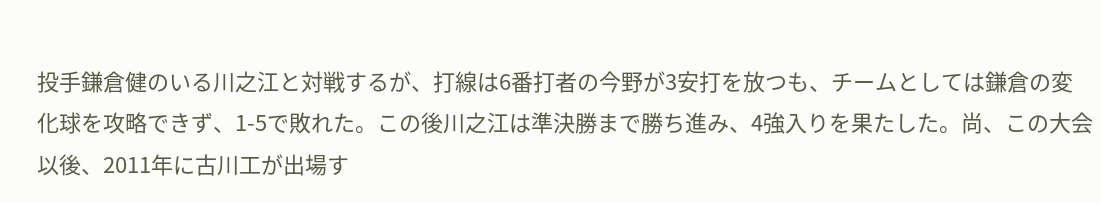投手鎌倉健のいる川之江と対戦するが、打線は6番打者の今野が3安打を放つも、チームとしては鎌倉の変化球を攻略できず、1-5で敗れた。この後川之江は準決勝まで勝ち進み、4強入りを果たした。尚、この大会以後、2011年に古川工が出場す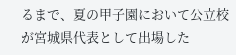るまで、夏の甲子園において公立校が宮城県代表として出場した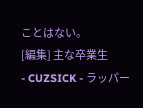ことはない。
[編集] 主な卒業生
- CUZSICK - ラッパー